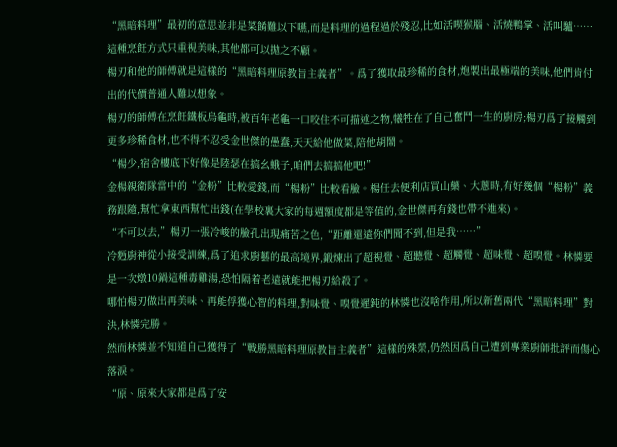“黑暗料理”最初的意思並非是菜餚難以下嚥,而是料理的過程過於殘忍,比如活喫猴腦、活燒鴨掌、活叫驢……這種烹飪方式只重視美味,其他都可以拋之不顧。
楊刃和他的師傅就是這樣的“黑暗料理原教旨主義者”。爲了獲取最珍稀的食材,炮製出最極端的美味,他們肯付出的代價普通人難以想象。
楊刃的師傅在烹飪鐵板烏龜時,被百年老龜一口咬住不可描述之物,犧牲在了自己奮鬥一生的廚房;楊刃爲了接觸到更多珍稀食材,也不得不忍受金世傑的愚蠢,天天給他做菜,陪他胡鬧。
“楊少,宿舍樓底下好像是陸瑟在搞幺蛾子,咱們去搞搞他吧!”
金楊親衛隊當中的“金粉”比較愛錢,而“楊粉”比較看臉。楊任去便利店買山藥、大蔥時,有好幾個“楊粉”義務跟隨,幫忙拿東西幫忙出錢(在學校裏大家的每週額度都是等值的,金世傑再有錢也帶不進來)。
“不可以去,”楊刃一張冷峻的臉孔出現痛苦之色,“距離還遠你們聞不到,但是我……”
冷麪廚神從小接受訓練,爲了追求廚藝的最高境界,鍛煉出了超視覺、超聽覺、超觸覺、超味覺、超嗅覺。林憐要是一次燉10鍋這種毒雞湯,恐怕隔着老遠就能把楊刃給殺了。
哪怕楊刃做出再美味、再能俘獲心智的料理,對味覺、嗅覺遲鈍的林憐也沒啥作用,所以新舊兩代“黑暗料理”對決,林憐完勝。
然而林憐並不知道自己獲得了“戰勝黑暗料理原教旨主義者”這樣的殊榮,仍然因爲自己遭到專業廚師批評而傷心落淚。
“原、原來大家都是爲了安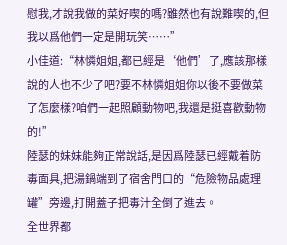慰我,才說我做的菜好喫的嗎?雖然也有說難喫的,但我以爲他們一定是開玩笑……”
小佳道:“林憐姐姐,都已經是‘他們’了,應該那樣說的人也不少了吧?要不林憐姐姐你以後不要做菜了怎麼樣?咱們一起照顧動物吧,我還是挺喜歡動物的!”
陸瑟的妹妹能夠正常說話,是因爲陸瑟已經戴着防毒面具,把湯鍋端到了宿舍門口的“危險物品處理罐”旁邊,打開蓋子把毒汁全倒了進去。
全世界都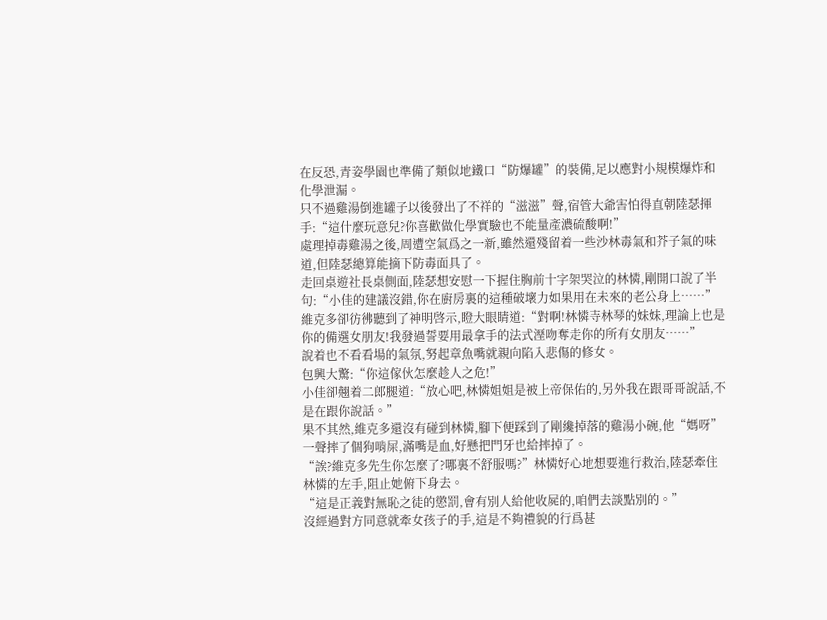在反恐,青姿學園也準備了類似地鐵口“防爆罐”的裝備,足以應對小規模爆炸和化學泄漏。
只不過雞湯倒進罐子以後發出了不祥的“滋滋”聲,宿管大爺害怕得直朝陸瑟揮手:“這什麼玩意兒?你喜歡做化學實驗也不能量產濃硫酸啊!”
處理掉毒雞湯之後,周遭空氣爲之一新,雖然還殘留着一些沙林毒氣和芥子氣的味道,但陸瑟總算能摘下防毒面具了。
走回桌遊社長桌側面,陸瑟想安慰一下握住胸前十字架哭泣的林憐,剛開口說了半句:“小佳的建議沒錯,你在廚房裏的這種破壞力如果用在未來的老公身上……”
維克多卻彷彿聽到了神明啓示,瞪大眼睛道:“對啊!林憐寺林琴的妹妹,理論上也是你的備選女朋友!我發過誓要用最拿手的法式溼吻奪走你的所有女朋友……”
說着也不看看場的氣氛,努起章魚嘴就親向陷入悲傷的修女。
包興大驚:“你這傢伙怎麼趁人之危!”
小佳卻翹着二郎腿道:“放心吧,林憐姐姐是被上帝保佑的,另外我在跟哥哥說話,不是在跟你說話。”
果不其然,維克多還沒有碰到林憐,腳下便踩到了剛纔掉落的雞湯小碗,他“媽呀”一聲摔了個狗啃屎,滿嘴是血,好懸把門牙也給摔掉了。
“誒?維克多先生你怎麼了?哪裏不舒服嗎?”林憐好心地想要進行救治,陸瑟牽住林憐的左手,阻止她俯下身去。
“這是正義對無恥之徒的懲罰,會有別人給他收屍的,咱們去談點別的。”
沒經過對方同意就牽女孩子的手,這是不夠禮貌的行爲甚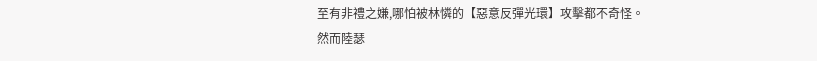至有非禮之嫌,哪怕被林憐的【惡意反彈光環】攻擊都不奇怪。
然而陸瑟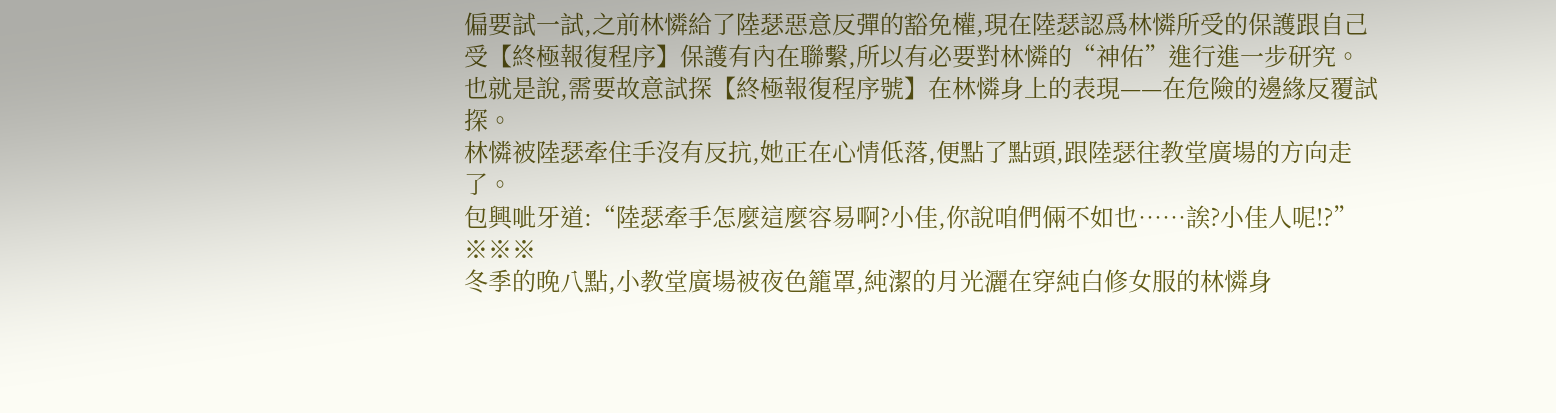偏要試一試,之前林憐給了陸瑟惡意反彈的豁免權,現在陸瑟認爲林憐所受的保護跟自己受【終極報復程序】保護有內在聯繫,所以有必要對林憐的“神佑”進行進一步研究。
也就是說,需要故意試探【終極報復程序號】在林憐身上的表現——在危險的邊緣反覆試探。
林憐被陸瑟牽住手沒有反抗,她正在心情低落,便點了點頭,跟陸瑟往教堂廣場的方向走了。
包興呲牙道:“陸瑟牽手怎麼這麼容易啊?小佳,你說咱們倆不如也……誒?小佳人呢!?”
※※※
冬季的晚八點,小教堂廣場被夜色籠罩,純潔的月光灑在穿純白修女服的林憐身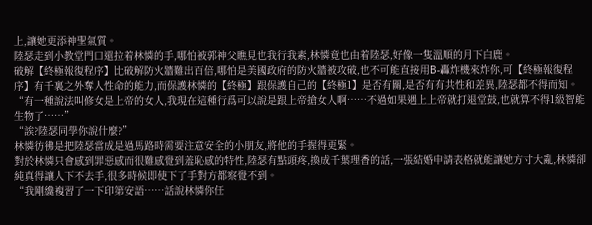上,讓她更添神聖氣質。
陸瑟走到小教堂門口還拉着林憐的手,哪怕被郭神父瞧見也我行我素,林憐竟也由着陸瑟,好像一隻溫順的月下白鹿。
破解【終極報復程序】比破解防火牆難出百倍,哪怕是美國政府的防火牆被攻破,也不可能直接用B-轟炸機來炸你,可【終極報復程序】有千裏之外奪人性命的能力,而保護林憐的【終極】跟保護自己的【終極1】是否有關,是否有有共性和差異,陸瑟都不得而知。
“有一種說法叫修女是上帝的女人,我現在這種行爲可以說是跟上帝搶女人啊……不過如果遇上上帝就打退堂鼓,也就算不得1級智能生物了……”
“誒?陸瑟同學你說什麼?”
林憐彷彿是把陸瑟當成是過馬路時需要注意安全的小朋友,將他的手握得更緊。
對於林憐只會感到罪惡感而很難感覺到羞恥感的特性,陸瑟有點頭疼,換成千葉理香的話,一張結婚申請表格就能讓她方寸大亂,林憐卻純真得讓人下不去手,很多時候即使下了手對方都察覺不到。
“我剛纔複習了一下印第安語……話說林憐你任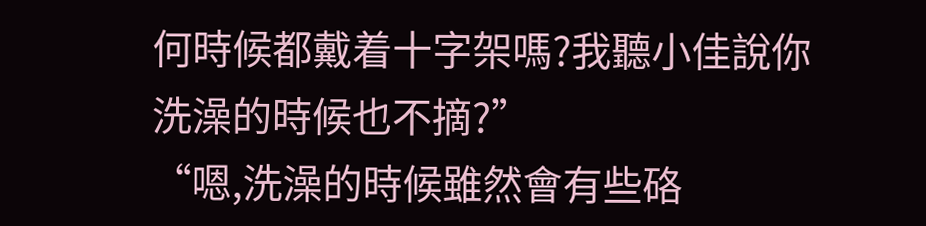何時候都戴着十字架嗎?我聽小佳說你洗澡的時候也不摘?”
“嗯,洗澡的時候雖然會有些硌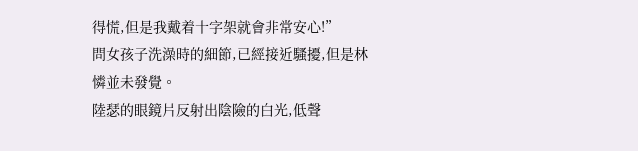得慌,但是我戴着十字架就會非常安心!”
問女孩子洗澡時的細節,已經接近騷擾,但是林憐並未發覺。
陸瑟的眼鏡片反射出陰險的白光,低聲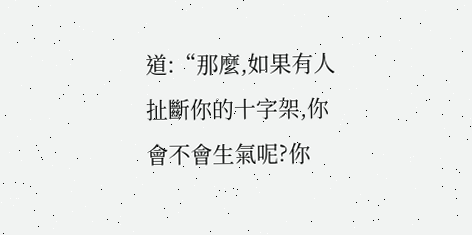道:“那麼,如果有人扯斷你的十字架,你會不會生氣呢?你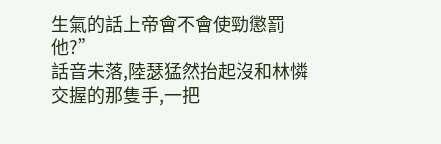生氣的話上帝會不會使勁懲罰他?”
話音未落,陸瑟猛然抬起沒和林憐交握的那隻手,一把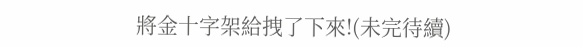將金十字架給拽了下來!(未完待續)